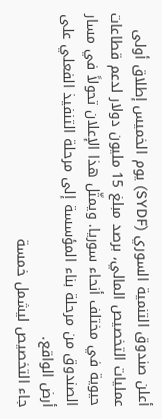أعلن صندوق التنمية السوري (SYDF) يوم الخميس إطلاق أولى عمليات التخصيص المالي، برصد مبلغ 15 مليون دولار لدعم قطاعات حيوية في مختلف أنحاء سوريا. ويمثّل هذا الإعلان تحولاً في مسار الصندوق من مرحلة بناء المؤسسة إلى مرحلة التنفيذ الفعلي على أرض الواقع.
جاء التخصيص ليشمل خمسة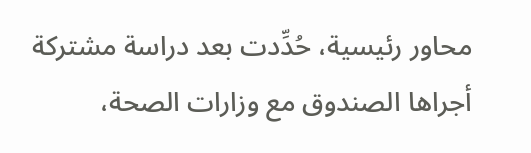محاور رئيسية، حُدِّدت بعد دراسة مشتركة أجراها الصندوق مع وزارات الصحة،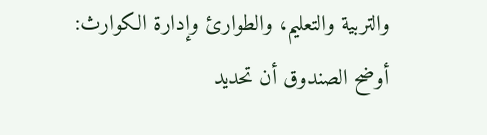والتربية والتعليم، والطوارئ وإدارة الكوارث:
أوضح الصندوق أن تحديد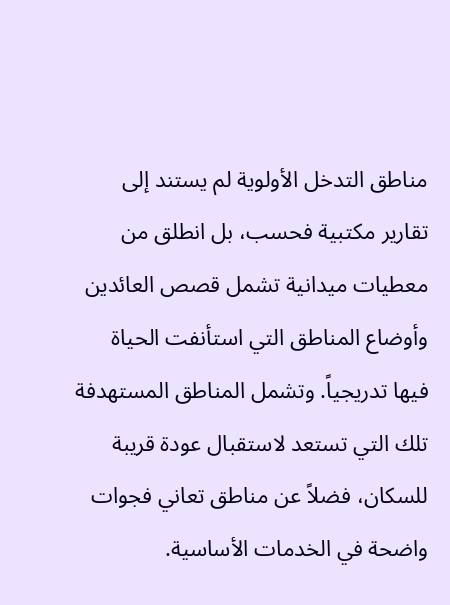مناطق التدخل الأولوية لم يستند إلى تقارير مكتبية فحسب، بل انطلق من معطيات ميدانية تشمل قصص العائدين وأوضاع المناطق التي استأنفت الحياة فيها تدريجياً. وتشمل المناطق المستهدفة تلك التي تستعد لاستقبال عودة قريبة للسكان، فضلاً عن مناطق تعاني فجوات واضحة في الخدمات الأساسية.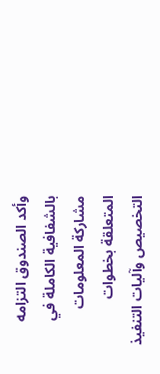وأكد الصندوق التزامه بالشفافية الكاملة في مشاركة المعلومات المتعلقة بخطوات التخصيص وآليات التنفيذ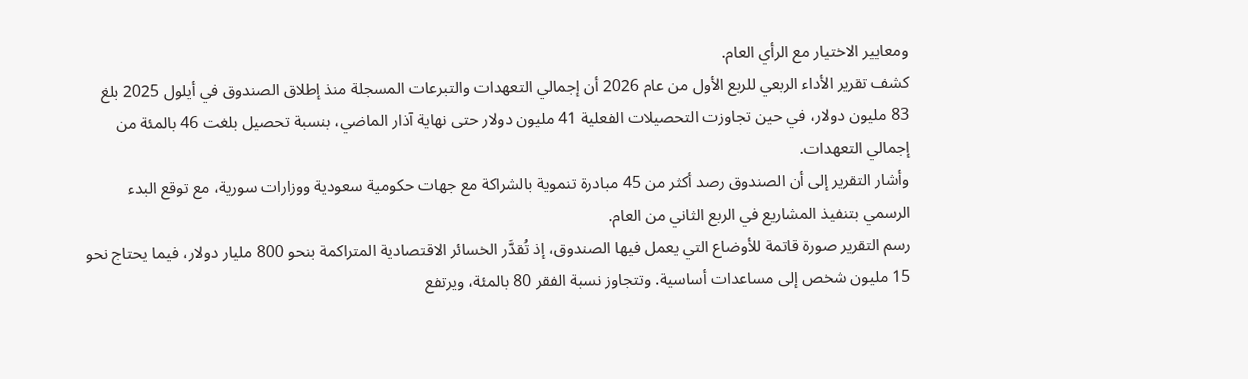ومعايير الاختيار مع الرأي العام.
كشف تقرير الأداء الربعي للربع الأول من عام 2026 أن إجمالي التعهدات والتبرعات المسجلة منذ إطلاق الصندوق في أيلول 2025 بلغ 83 مليون دولار، في حين تجاوزت التحصيلات الفعلية 41 مليون دولار حتى نهاية آذار الماضي، بنسبة تحصيل بلغت 46 بالمئة من إجمالي التعهدات.
وأشار التقرير إلى أن الصندوق رصد أكثر من 45 مبادرة تنموية بالشراكة مع جهات حكومية سعودية ووزارات سورية، مع توقع البدء الرسمي بتنفيذ المشاريع في الربع الثاني من العام.
رسم التقرير صورة قاتمة للأوضاع التي يعمل فيها الصندوق، إذ تُقدَّر الخسائر الاقتصادية المتراكمة بنحو 800 مليار دولار، فيما يحتاج نحو 15 مليون شخص إلى مساعدات أساسية. وتتجاوز نسبة الفقر 80 بالمئة، ويرتفع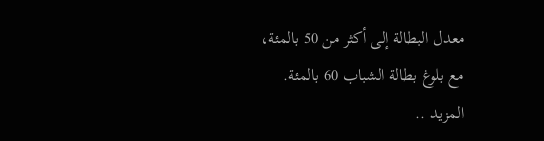معدل البطالة إلى أكثر من 50 بالمئة، مع بلوغ بطالة الشباب 60 بالمئة.
المزيد ..